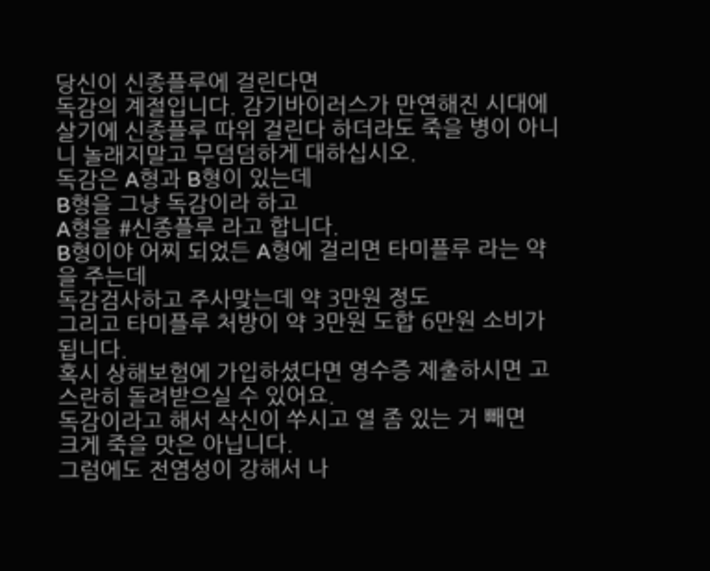당신이 신종플루에 걸린다면
독감의 계절입니다. 감기바이러스가 만연해진 시대에 살기에 신종플루 따위 걸린다 하더라도 죽을 병이 아니니 놀래지말고 무덤덤하게 대하십시오.
독감은 A형과 B형이 있는데
B형을 그냥 독감이라 하고
A형을 #신종플루 라고 합니다.
B형이야 어찌 되었든 A형에 걸리면 타미플루 라는 약을 주는데
독감검사하고 주사맞는데 약 3만원 정도
그리고 타미플루 처방이 약 3만원 도합 6만원 소비가 됩니다.
혹시 상해보험에 가입하셨다면 영수증 제출하시면 고스란히 돌려받으실 수 있어요.
독감이라고 해서 삭신이 쑤시고 열 좀 있는 거 빼면
크게 죽을 맛은 아닙니다.
그럼에도 전염성이 강해서 나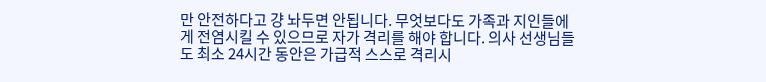만 안전하다고 걍 놔두면 안됩니다. 무엇보다도 가족과 지인들에게 전염시킬 수 있으므로 자가 격리를 해야 합니다. 의사 선생님들도 최소 24시간 동안은 가급적 스스로 격리시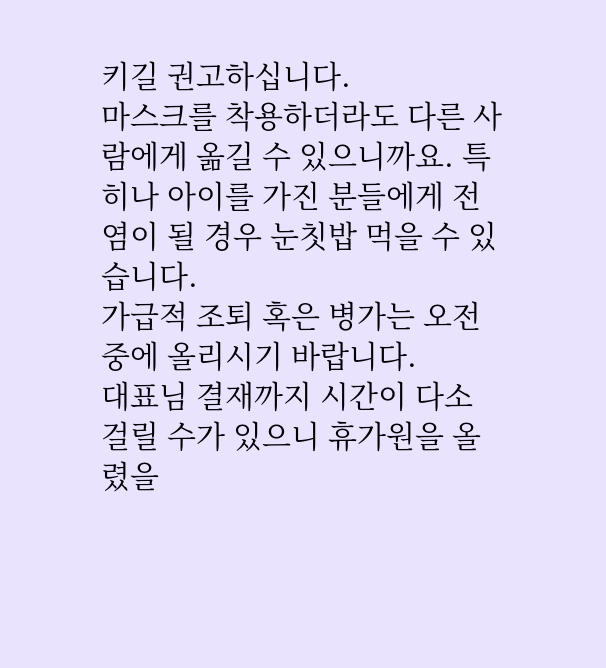키길 권고하십니다.
마스크를 착용하더라도 다른 사람에게 옮길 수 있으니까요. 특히나 아이를 가진 분들에게 전염이 될 경우 눈칫밥 먹을 수 있습니다.
가급적 조퇴 혹은 병가는 오전 중에 올리시기 바랍니다.
대표님 결재까지 시간이 다소 걸릴 수가 있으니 휴가원을 올렸을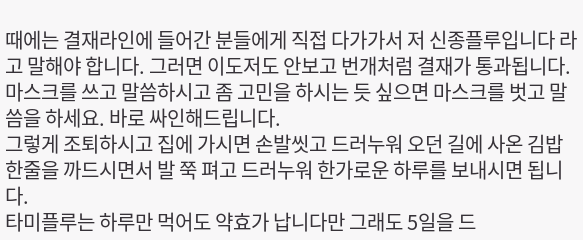때에는 결재라인에 들어간 분들에게 직접 다가가서 저 신종플루입니다 라고 말해야 합니다. 그러면 이도저도 안보고 번개처럼 결재가 통과됩니다. 마스크를 쓰고 말씀하시고 좀 고민을 하시는 듯 싶으면 마스크를 벗고 말씀을 하세요. 바로 싸인해드립니다.
그렇게 조퇴하시고 집에 가시면 손발씻고 드러누워 오던 길에 사온 김밥 한줄을 까드시면서 발 쭉 펴고 드러누워 한가로운 하루를 보내시면 됩니다.
타미플루는 하루만 먹어도 약효가 납니다만 그래도 5일을 드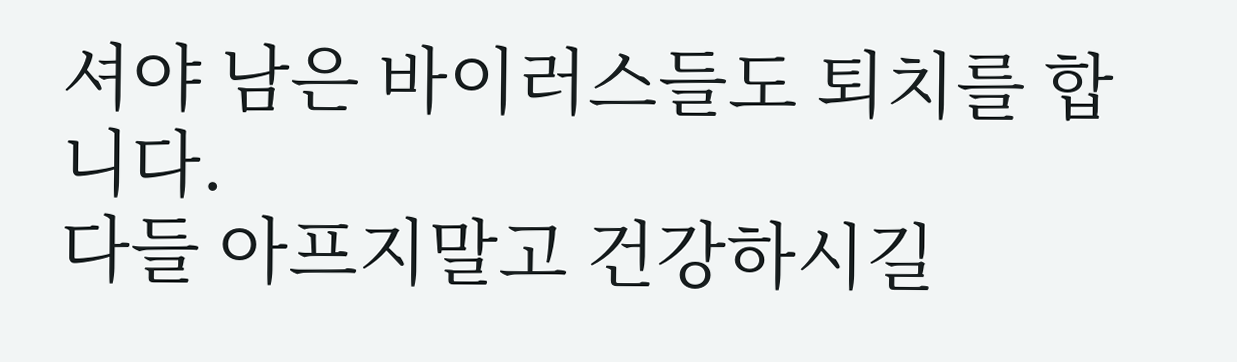셔야 남은 바이러스들도 퇴치를 합니다.
다들 아프지말고 건강하시길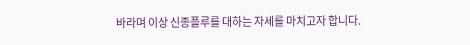바라며 이상 신종플루를 대하는 자세를 마치고자 합니다.